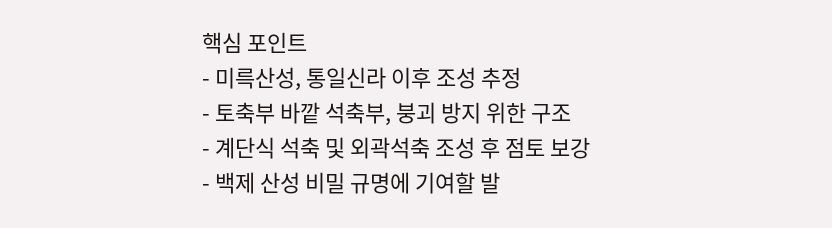핵심 포인트
- 미륵산성, 통일신라 이후 조성 추정
- 토축부 바깥 석축부, 붕괴 방지 위한 구조
- 계단식 석축 및 외곽석축 조성 후 점토 보강
- 백제 산성 비밀 규명에 기여할 발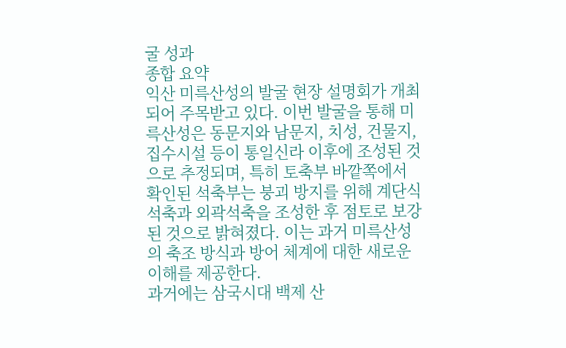굴 성과
종합 요약
익산 미륵산성의 발굴 현장 설명회가 개최되어 주목받고 있다. 이번 발굴을 통해 미륵산성은 동문지와 남문지, 치성, 건물지, 집수시설 등이 통일신라 이후에 조성된 것으로 추정되며, 특히 토축부 바깥쪽에서 확인된 석축부는 붕괴 방지를 위해 계단식 석축과 외곽석축을 조성한 후 점토로 보강된 것으로 밝혀졌다. 이는 과거 미륵산성의 축조 방식과 방어 체계에 대한 새로운 이해를 제공한다.
과거에는 삼국시대 백제 산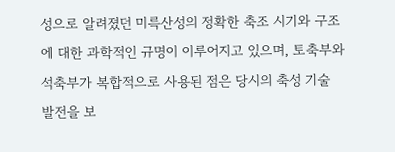성으로 알려졌던 미륵산성의 정확한 축조 시기와 구조에 대한 과학적인 규명이 이루어지고 있으며, 토축부와 석축부가 복합적으로 사용된 점은 당시의 축성 기술 발전을 보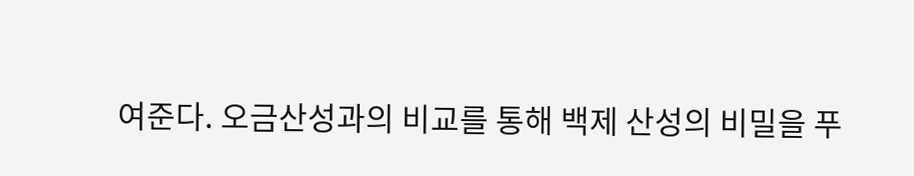여준다. 오금산성과의 비교를 통해 백제 산성의 비밀을 푸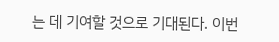는 데 기여할 것으로 기대된다. 이번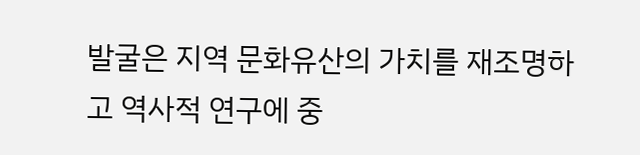발굴은 지역 문화유산의 가치를 재조명하고 역사적 연구에 중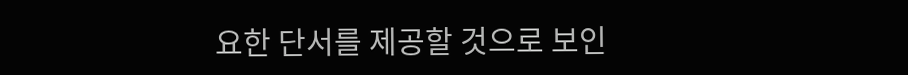요한 단서를 제공할 것으로 보인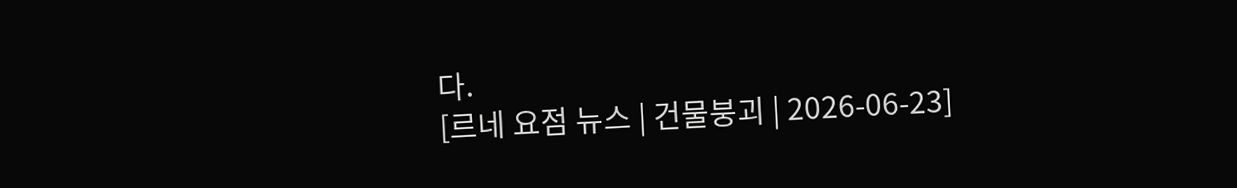다.
[르네 요점 뉴스 | 건물붕괴 | 2026-06-23]